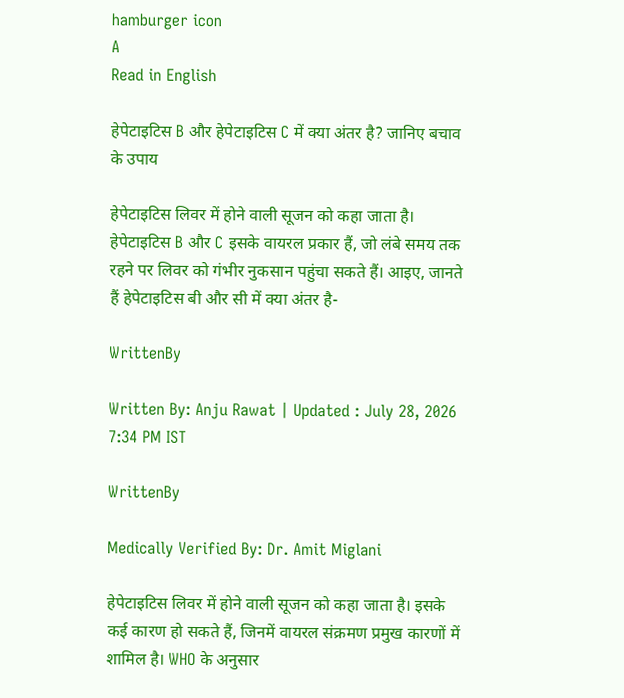hamburger icon
A
Read in English

हेपेटाइटिस B और हेपेटाइटिस C में क्या अंतर है? जानिए बचाव के उपाय

हेपेटाइटिस लिवर में होने वाली सूजन को कहा जाता है। हेपेटाइटिस B और C इसके वायरल प्रकार हैं, जो लंबे समय तक रहने पर लिवर को गंभीर नुकसान पहुंचा सकते हैं। आइए, जानते हैं हेपेटाइटिस बी और सी में क्या अंतर है-

WrittenBy

Written By: Anju Rawat | Updated : July 28, 2026 7:34 PM IST

WrittenBy

Medically Verified By: Dr. Amit Miglani

हेपेटाइटिस लिवर में होने वाली सूजन को कहा जाता है। इसके कई कारण हो सकते हैं, जिनमें वायरल संक्रमण प्रमुख कारणों में शामिल है। WHO के अनुसार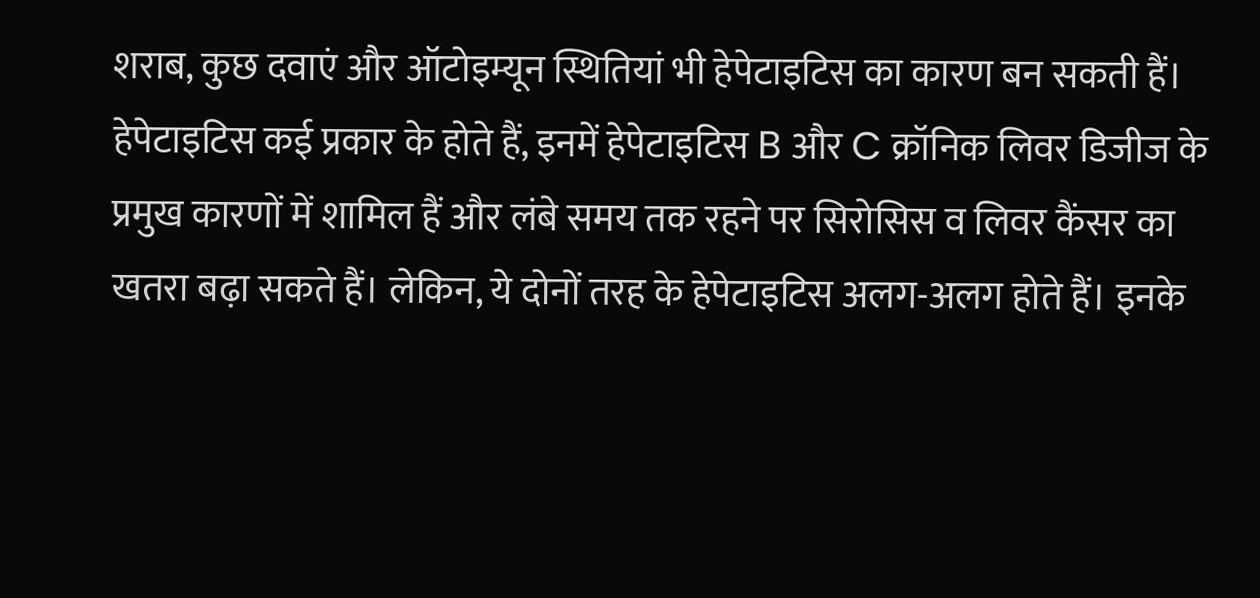शराब, कुछ दवाएं और ऑटोइम्यून स्थितियां भी हेपेटाइटिस का कारण बन सकती हैं। हेपेटाइटिस कई प्रकार के होते हैं, इनमें हेपेटाइटिस B और C क्रॉनिक लिवर डिजीज के प्रमुख कारणों में शामिल हैं और लंबे समय तक रहने पर सिरोसिस व लिवर कैंसर का खतरा बढ़ा सकते हैं। लेकिन, ये दोनों तरह के हेपेटाइटिस अलग-अलग होते हैं। इनके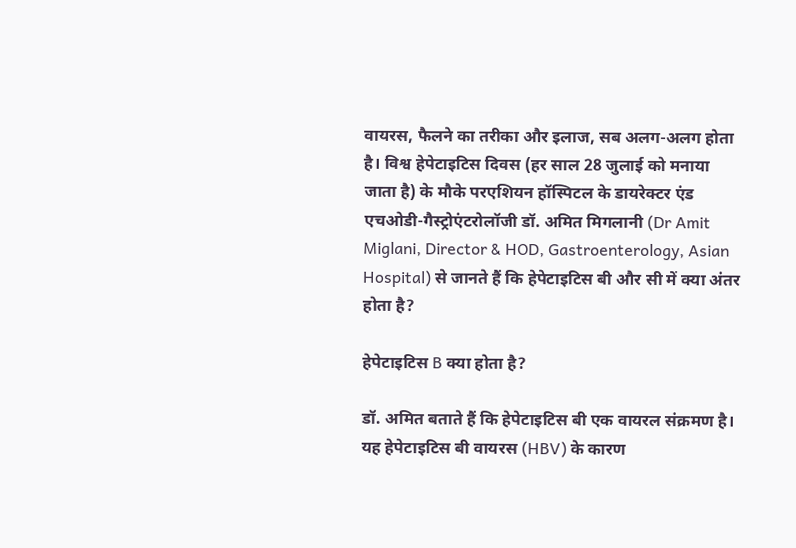वायरस, फैलने का तरीका और इलाज, सब अलग-अलग होता है। विश्व हेपेटाइटिस दिवस (हर साल 28 जुलाई को मनाया जाता है) के मौके परएशियन हॉस्पिटल के डायरेक्टर एंड एचओडी-गैस्ट्रोएंटरोलॉजी डॉ. अमित मिगलानी (Dr Amit Miglani, Director & HOD, Gastroenterology, Asian Hospital) से जानते हैं कि हेपेटाइटिस बी और सी में क्या अंतर होता है?

हेपेटाइटिस B क्या होता है?

डॉ. अमित बताते हैं कि हेपेटाइटिस बी एक वायरल संक्रमण है। यह हेपेटाइटिस बी वायरस (HBV) के कारण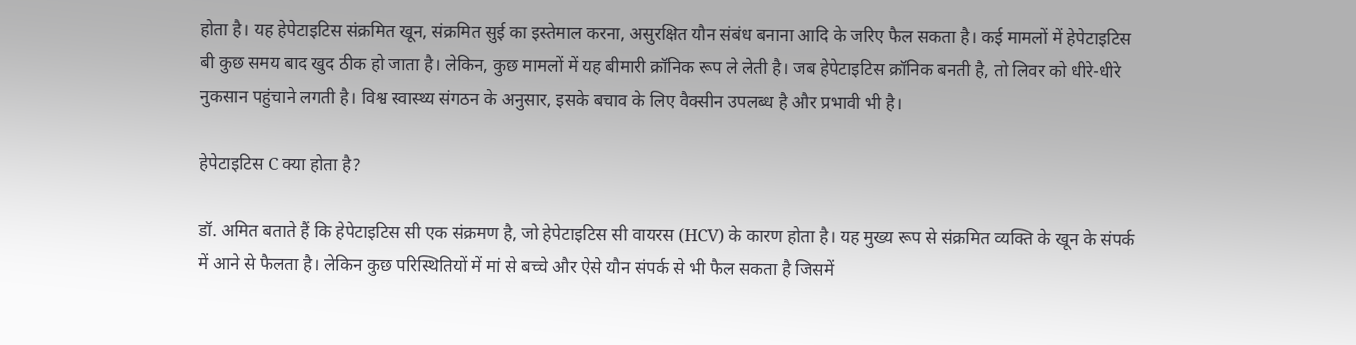होता है। यह हेपेटाइटिस संक्रमित खून, संक्रमित सुई का इस्तेमाल करना, असुरक्षित यौन संबंध बनाना आदि के जरिए फैल सकता है। कई मामलों में हेपेटाइटिस बी कुछ समय बाद खुद ठीक हो जाता है। लेकिन, कुछ मामलों में यह बीमारी क्रॉनिक रूप ले लेती है। जब हेपेटाइटिस क्रॉनिक बनती है, तो लिवर को धीरे-धीरे नुकसान पहुंचाने लगती है। विश्व स्वास्थ्य संगठन के अनुसार, इसके बचाव के लिए वैक्सीन उपलब्ध है और प्रभावी भी है।

हेपेटाइटिस C क्या होता है?

डॉ. अमित बताते हैं कि हेपेटाइटिस सी एक संक्रमण है, जो हेपेटाइटिस सी वायरस (HCV) के कारण होता है। यह मुख्य रूप से संक्रमित व्यक्ति के खून के संपर्क में आने से फैलता है। लेकिन कुछ परिस्थितियों में मां से बच्चे और ऐसे यौन संपर्क से भी फैल सकता है जिसमें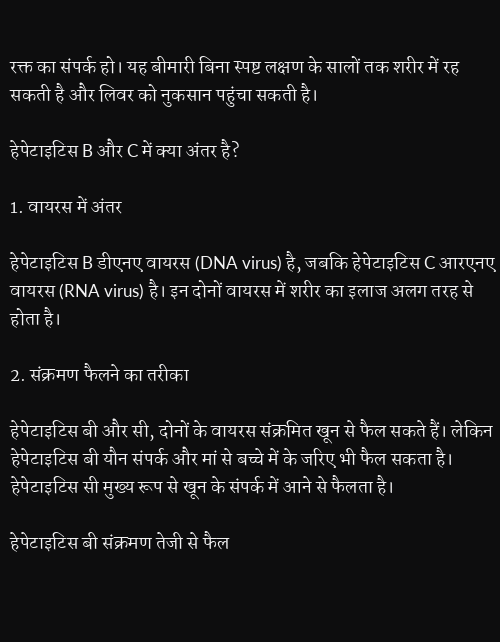रक्त का संपर्क हो। यह बीमारी बिना स्पष्ट लक्षण के सालों तक शरीर में रह सकती है और लिवर को नुकसान पहुंचा सकती है।

हेपेटाइटिस B और C में क्या अंतर है?

1. वायरस में अंतर

हेपेटाइटिस B डीएनए वायरस (DNA virus) है, जबकि हेपेटाइटिस C आरएनए वायरस (RNA virus) है। इन दोनों वायरस में शरीर का इलाज अलग तरह से होता है।

2. संक्रमण फैलने का तरीका

हेपेटाइटिस बी और सी, दोनों के वायरस संक्रमित खून से फैल सकते हैं। लेकिन हेपेटाइटिस बी यौन संपर्क और मां से बच्चे में के जरिए भी फैल सकता है। हेपेटाइटिस सी मुख्य रूप से खून के संपर्क में आने से फैलता है।

हेपेटाइटिस बी संक्रमण तेजी से फैल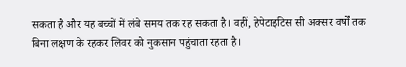सकता है और यह बच्चों में लंबे समय तक रह सकता है। वहीं, हेपेटाइटिस सी अक्सर वर्षों तक बिना लक्षण के रहकर लिवर को नुकसान पहुंचाता रहता है।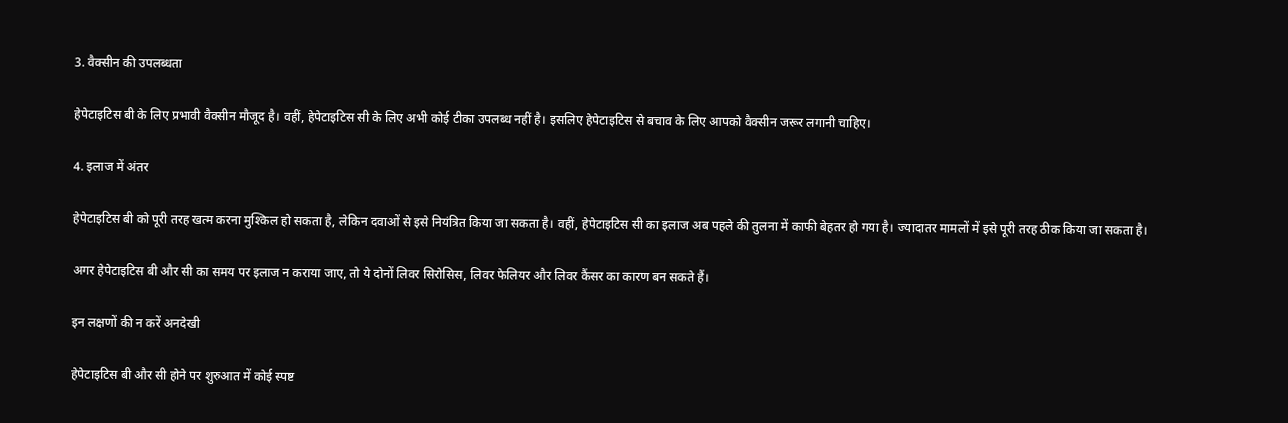3. वैक्सीन की उपलब्धता

हेपेटाइटिस बी के लिए प्रभावी वैक्सीन मौजूद है। वहीं, हेपेटाइटिस सी के लिए अभी कोई टीका उपलब्ध नहीं है। इसलिए हेपेटाइटिस से बचाव के लिए आपको वैक्सीन जरूर लगानी चाहिए।

4. इलाज में अंतर

हेपेटाइटिस बी को पूरी तरह खत्म करना मुश्किल हो सकता है, लेकिन दवाओं से इसे नियंत्रित किया जा सकता है। वहीं, हेपेटाइटिस सी का इलाज अब पहले की तुलना में काफी बेहतर हो गया है। ज्यादातर मामलों में इसे पूरी तरह ठीक किया जा सकता है।

अगर हेपेटाइटिस बी और सी का समय पर इलाज न कराया जाए, तो ये दोनों लिवर सिरोसिस, लिवर फेलियर और लिवर कैंसर का कारण बन सकते हैं।

इन लक्षणों की न करें अनदेखी

हेपेटाइटिस बी और सी होने पर शुरुआत में कोई स्पष्ट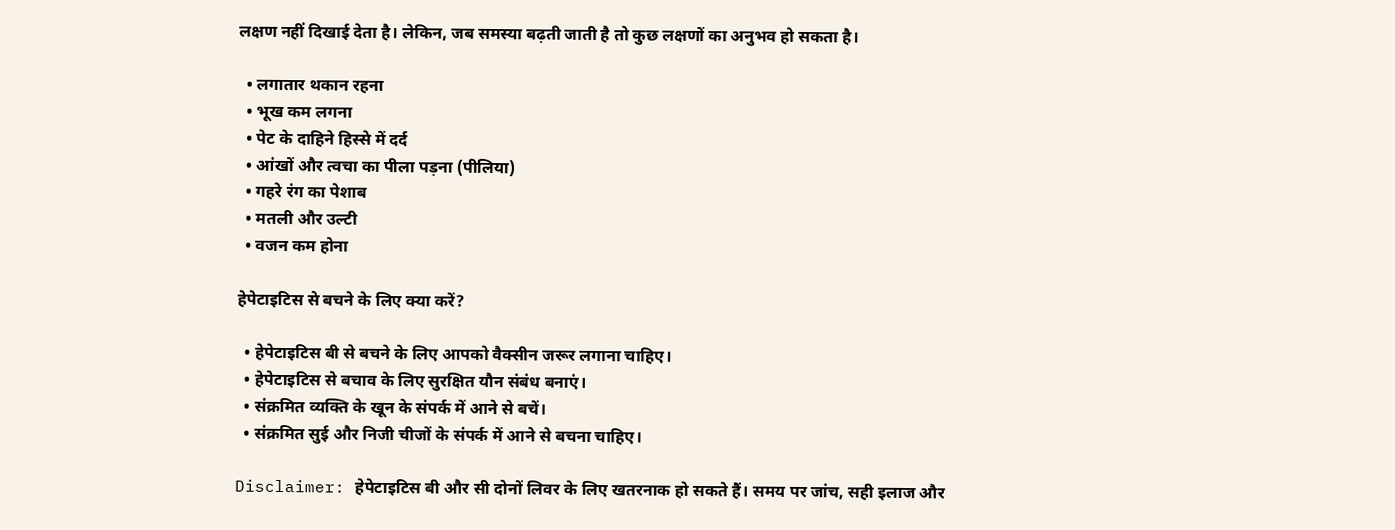लक्षण नहीं दिखाई देता है। लेकिन, जब समस्या बढ़ती जाती है तो कुछ लक्षणों का अनुभव हो सकता है।

  • लगातार थकान रहना
  • भूख कम लगना
  • पेट के दाहिने हिस्से में दर्द
  • आंखों और त्वचा का पीला पड़ना (पीलिया)
  • गहरे रंग का पेशाब
  • मतली और उल्टी
  • वजन कम होना

हेपेटाइटिस से बचने के लिए क्या करें?

  • हेपेटाइटिस बी से बचने के लिए आपको वैक्सीन जरूर लगाना चाहिए।
  • हेपेटाइटिस से बचाव के लिए सुरक्षित यौन संबंध बनाएं।
  • संक्रमित व्यक्ति के खून के संपर्क में आने से बचें।
  • संक्रमित सुई और निजी चीजों के संपर्क में आने से बचना चाहिए।

Disclaimer: हेपेटाइटिस बी और सी दोनों लिवर के लिए खतरनाक हो सकते हैं। समय पर जांच, सही इलाज और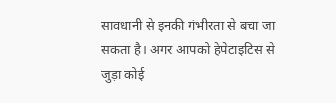सावधानी से इनकी गंभीरता से बचा जा सकता है। अगर आपको हेपेटाइटिस से जुड़ा कोई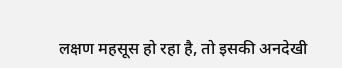लक्षण महसूस हो रहा है, तो इसकी अनदेखी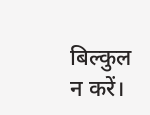बिल्कुल न करें।